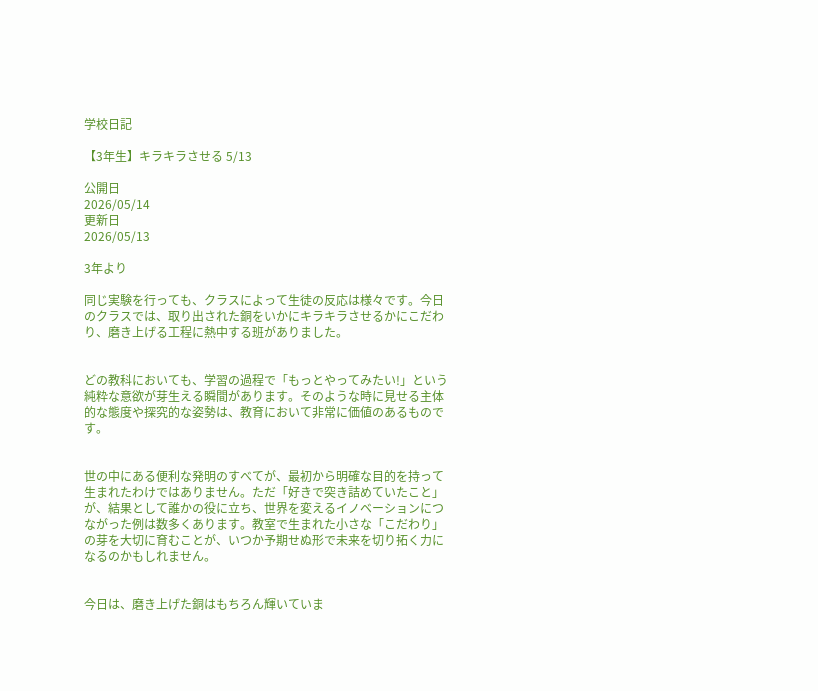学校日記

【3年生】キラキラさせる 5/13

公開日
2026/05/14
更新日
2026/05/13

3年より

同じ実験を行っても、クラスによって生徒の反応は様々です。今日のクラスでは、取り出された銅をいかにキラキラさせるかにこだわり、磨き上げる工程に熱中する班がありました。


どの教科においても、学習の過程で「もっとやってみたい!」という純粋な意欲が芽生える瞬間があります。そのような時に見せる主体的な態度や探究的な姿勢は、教育において非常に価値のあるものです。


世の中にある便利な発明のすべてが、最初から明確な目的を持って生まれたわけではありません。ただ「好きで突き詰めていたこと」が、結果として誰かの役に立ち、世界を変えるイノベーションにつながった例は数多くあります。教室で生まれた小さな「こだわり」の芽を大切に育むことが、いつか予期せぬ形で未来を切り拓く力になるのかもしれません。


今日は、磨き上げた銅はもちろん輝いていま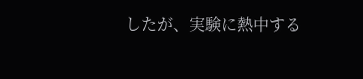したが、実験に熱中する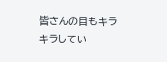皆さんの目もキラキラしてい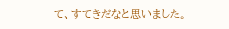て、すてきだなと思いました。